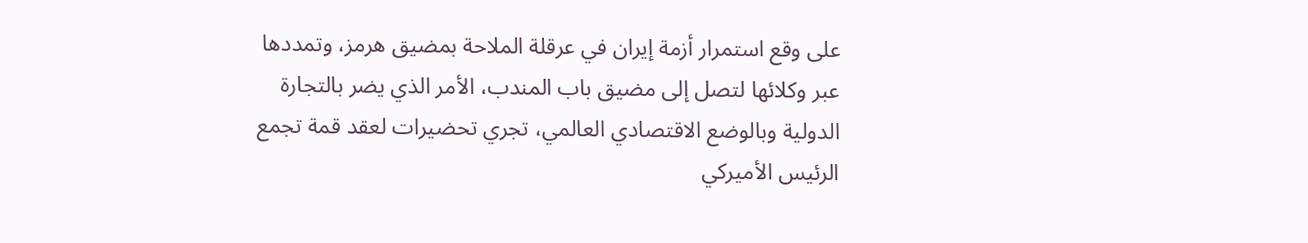على وقع استمرار أزمة إيران في عرقلة الملاحة بمضيق هرمز، وتمددها عبر وكلائها لتصل إلى مضيق باب المندب، الأمر الذي يضر بالتجارة الدولية وبالوضع الاقتصادي العالمي، تجري تحضيرات لعقد قمة تجمع الرئيس الأميركي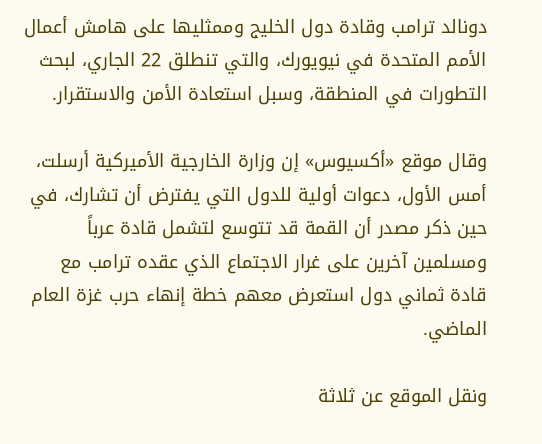دونالد ترامب وقادة دول الخليج وممثليها على هامش أعمال الأمم المتحدة في نيويورك، والتي تنطلق 22 الجاري، لبحث التطورات في المنطقة، وسبل استعادة الأمن والاستقرار.

وقال موقع «أكسيوس» إن وزارة الخارجية الأميركية أرسلت، أمس الأول، دعوات أولية للدول التي يفترض أن تشارك، في حين ذكر مصدر أن القمة قد تتوسع لتشمل قادة عرباً ومسلمين آخرين على غرار الاجتماع الذي عقده ترامب مع قادة ثماني دول استعرض معهم خطة إنهاء حرب غزة العام الماضي.

ونقل الموقع عن ثلاثة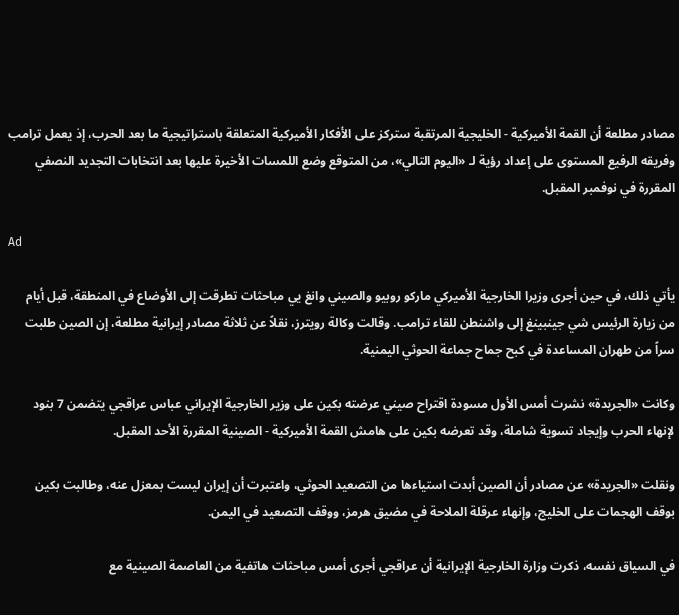مصادر مطلعة أن القمة الأميركية - الخليجية المرتقبة ستركز على الأفكار الأميركية المتعلقة باستراتيجية ما بعد الحرب، إذ يعمل ترامب وفريقه الرفيع المستوى على إعداد رؤية لـ «اليوم التالي»، من المتوقع وضع اللمسات الأخيرة عليها بعد انتخابات التجديد النصفي المقررة في نوفمبر المقبل.

Ad

يأتي ذلك، في حين أجرى وزيرا الخارجية الأميركي ماركو روبيو والصيني وانغ يي مباحثات تطرقت إلى الأوضاع في المنطقة، قبل أيام من زيارة الرئيس شي جينبينغ إلى واشنطن للقاء ترامب. وقالت وكالة رويترز، نقلاً عن ثلاثة مصادر إيرانية مطلعة، إن الصين طلبت سراً من طهران المساعدة في كبح جماح جماعة الحوثي اليمنية.

وكانت «الجريدة» نشرت أمس الأول مسودة اقتراح صيني عرضته بكين على وزير الخارجية الإيراني عباس عراقجي يتضمن 7 بنود لإنهاء الحرب وإيجاد تسوية شاملة، وقد تعرضه بكين على هامش القمة الأميركية - الصينية المقررة الأحد المقبل.

ونقلت «الجريدة» عن مصادر أن الصين أبدت استياءها من التصعيد الحوثي، واعتبرت أن إيران ليست بمعزل عنه، وطالبت بكين بوقف الهجمات على الخليج، وإنهاء عرقلة الملاحة في مضيق هرمز، ووقف التصعيد في اليمن.

في السياق نفسه، ذكرت وزارة الخارجية الإيرانية أن عراقجي أجرى أمس مباحثات هاتفية من العاصمة الصينية مع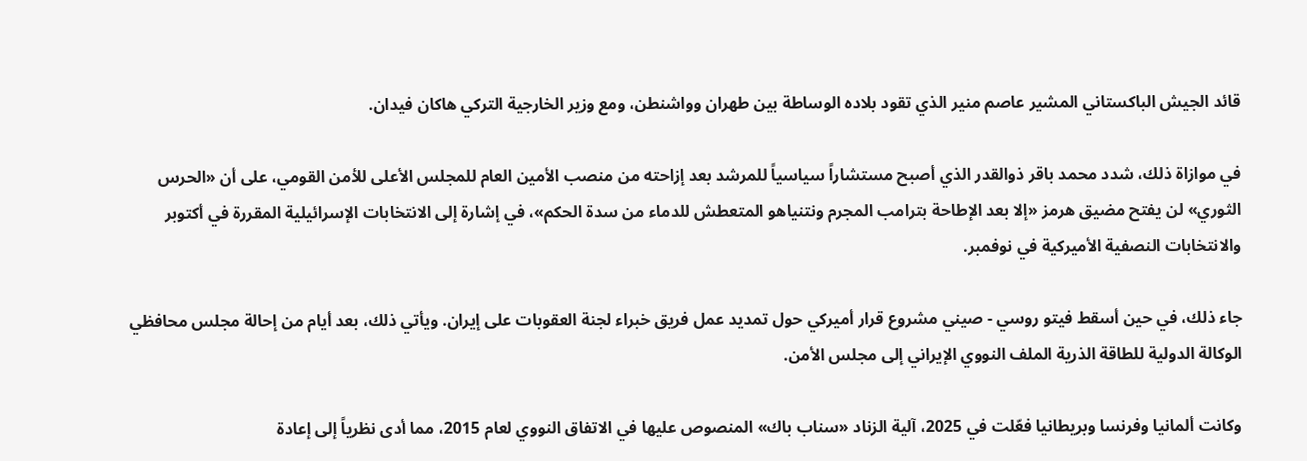قائد الجيش الباكستاني المشير عاصم منير الذي تقود بلاده الوساطة بين طهران وواشنطن، ومع وزير الخارجية التركي هاكان فيدان.

في موازاة ذلك، شدد محمد باقر ذوالقدر الذي أصبح مستشاراً سياسياً للمرشد بعد إزاحته من منصب الأمين العام للمجلس الأعلى للأمن القومي، على أن «الحرس الثوري» لن يفتح مضيق هرمز «إلا بعد الإطاحة بترامب المجرم ونتنياهو المتعطش للدماء من سدة الحكم»، في إشارة إلى الانتخابات الإسرائيلية المقررة في أكتوبر والانتخابات النصفية الأميركية في نوفمبر.

جاء ذلك، في حين أسقط فيتو روسي - صيني مشروع قرار أميركي حول تمديد عمل فريق خبراء لجنة العقوبات على إيران. ويأتي ذلك، بعد أيام من إحالة مجلس محافظي الوكالة الدولية للطاقة الذرية الملف النووي الإيراني إلى مجلس الأمن.

وكانت ألمانيا وفرنسا وبريطانيا فعّلت في 2025، آلية الزناد «سناب باك» المنصوص عليها في الاتفاق النووي لعام 2015، مما أدى نظرياً إلى إعادة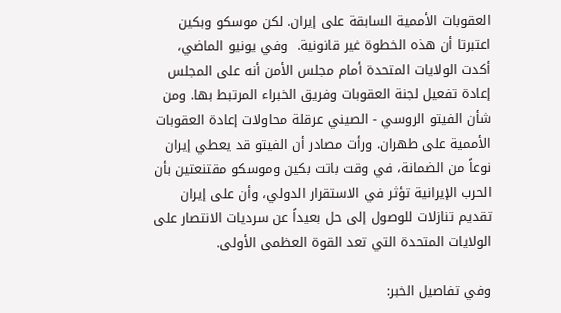العقوبات الأممية السابقة على إيران. لكن موسكو وبكين اعتبرتا أن هذه الخطوة غير قانونية.  وفي يونيو الماضي، أكدت الولايات المتحدة أمام مجلس الأمن أنه على المجلس إعادة تفعيل لجنة العقوبات وفريق الخبراء المرتبط بها. ومن شأن الفيتو الروسي - الصيني عرقلة محاولات إعادة العقوبات الأممية على طهران. ورأت مصادر أن الفيتو قد يعطي إيران نوعاً من الضمانة، في وقت باتت بكين وموسكو مقتنعتين بأن الحرب الإيرانية تؤثر في الاستقرار الدولي، وأن على إيران تقديم تنازلات للوصول إلى حل بعيداً عن سرديات الانتصار على الولايات المتحدة التي تعد القوة العظمى الأولى.

وفي تفاصيل الخبر: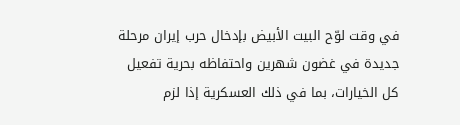في وقت لوّح البيت الأبيض بإدخال حرب إيران مرحلة جديدة في غضون شهرين واحتفاظه بحرية تفعيل كل الخيارات، بما في ذلك العسكرية إذا لزم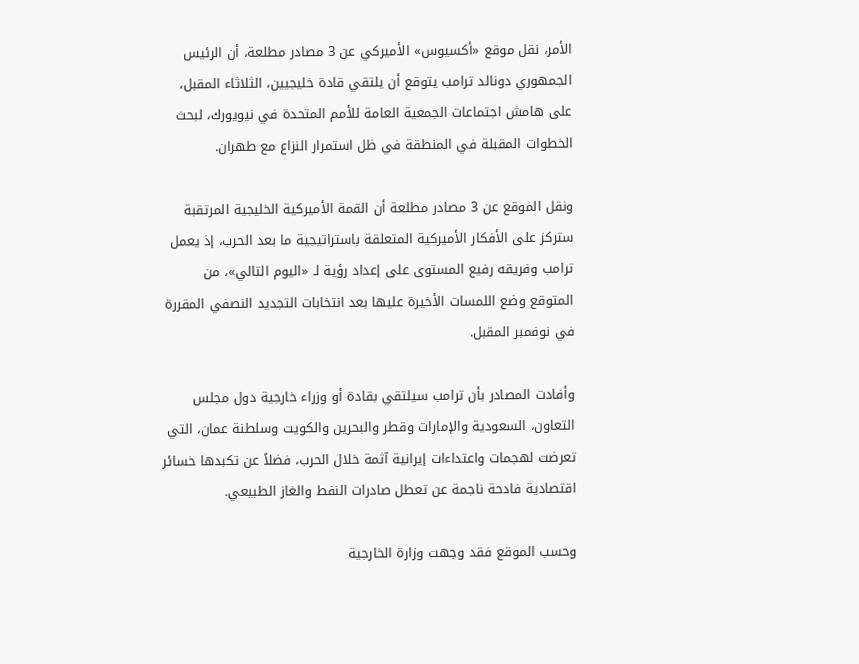الأمر، نقل موقع «أكسيوس» الأميركي عن 3 مصادر مطلعة، أن الرئيس الجمهوري دونالد ترامب يتوقع أن يلتقي قادة خليجيين، الثلاثاء المقبل، على هامش اجتماعات الجمعية العامة للأمم المتحدة في نيويورك، لبحث الخطوات المقبلة في المنطقة في ظل استمرار النزاع مع طهران.

ونقل الموقع عن 3 مصادر مطلعة أن القمة الأميركية الخليجية المرتقبة ستركز على الأفكار الأميركية المتعلقة باستراتيجية ما بعد الحرب، إذ يعمل ترامب وفريقه رفيع المستوى على إعداد رؤية لـ «اليوم التالي»، من المتوقع وضع اللمسات الأخيرة عليها بعد انتخابات التجديد النصفي المقررة في نوفمبر المقبل.

وأفادت المصادر بأن ترامب سيلتقي بقادة أو وزراء خارجية دول مجلس التعاون، السعودية والإمارات وقطر والبحرين والكويت وسلطنة عمان، التي تعرضت لهجمات واعتداءات إيرانية آثمة خلال الحرب، فضلاً عن تكبدها خسائر اقتصادية فادحة ناجمة عن تعطل صادرات النفط والغاز الطبيعي.

وحسب الموقع فقد وجهت وزارة الخارجية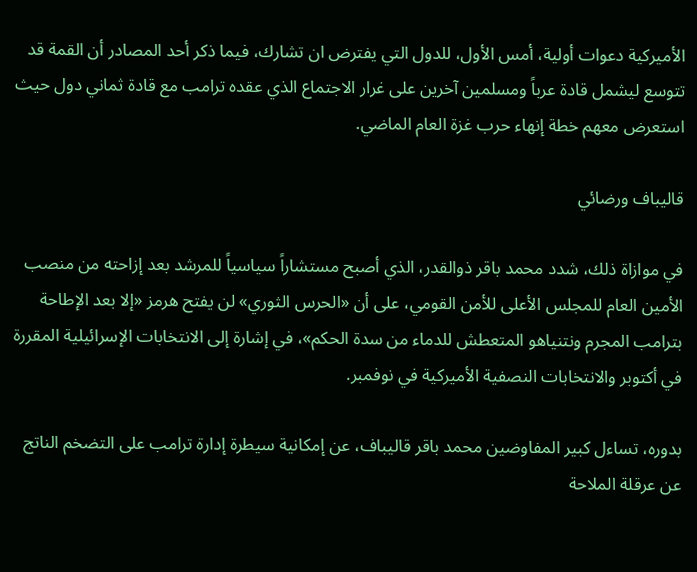الأميركية دعوات أولية، أمس الأول، للدول التي يفترض ان تشارك، فيما ذكر أحد المصادر أن القمة قد تتوسع ليشمل قادة عرباً ومسلمين آخرين على غرار الاجتماع الذي عقده ترامب مع قادة ثماني دول حيث استعرض معهم خطة إنهاء حرب غزة العام الماضي.

قاليباف ورضائي

في موازاة ذلك، شدد محمد باقر ذوالقدر، الذي أصبح مستشاراً سياسياً للمرشد بعد إزاحته من منصب الأمين العام للمجلس الأعلى للأمن القومي، على أن «الحرس الثوري» لن يفتح هرمز «إلا بعد الإطاحة بترامب المجرم ونتنياهو المتعطش للدماء من سدة الحكم»، في إشارة إلى الانتخابات الإسرائيلية المقررة في أكتوبر والانتخابات النصفية الأميركية في نوفمبر.

بدوره، تساءل كبير المفاوضين محمد باقر قاليباف، عن إمكانية سيطرة إدارة ترامب على التضخم الناتج عن عرقلة الملاحة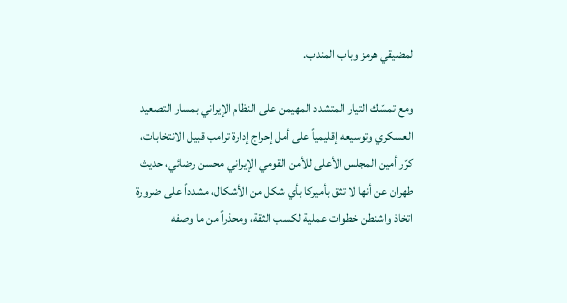لمضيقي هرمز وباب المندب.

ومع تمسّك التيار المتشدد المهيمن على النظام الإيراني بمسار التصعيد العسكري وتوسيعه إقليمياً على أمل إحراج إدارة ترامب قبيل الانتخابات، كرّر أمين المجلس الأعلى للأمن القومي الإيراني محسن رضائي، حديث طهران عن أنها لا تثق بأميركا بأي شكل من الأشكال، مشدداً على ضرورة اتخاذ واشنطن خطوات عملية لكسب الثقة، ومحذراً من ما وصفه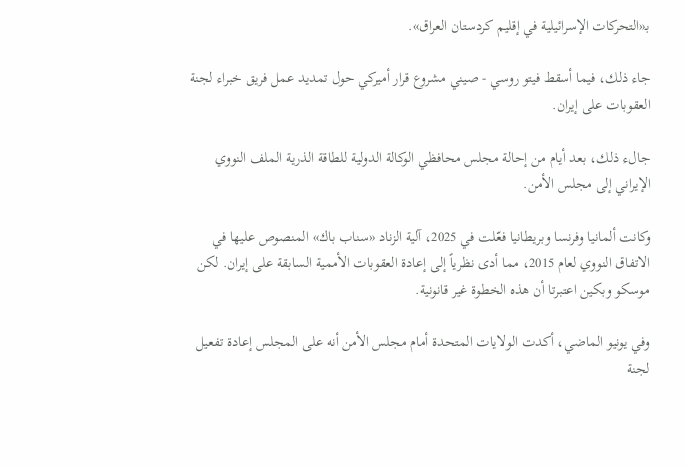بـ«التحركات الإسرائيلية في إقليم كردستان العراق».

جاء ذلك، فيما أسقط فيتو روسي - صيني مشروع قرار أميركي حول تمديد عمل فريق خبراء لجنة العقوبات على إيران.

جالء ذلك، بعد أيام من إحالة مجلس محافظي الوكالة الدولية للطاقة الذرية الملف النووي الإيراني إلى مجلس الأمن.

وكانت ألمانيا وفرنسا وبريطانيا فعّلت في 2025، آلية الزناد «سناب باك» المنصوص عليها في الاتفاق النووي لعام 2015، مما أدى نظرياً إلى إعادة العقوبات الأممية السابقة على إيران. لكن موسكو وبكين اعتبرتا أن هذه الخطوة غير قانونية.

وفي يونيو الماضي، أكدت الولايات المتحدة أمام مجلس الأمن أنه على المجلس إعادة تفعيل لجنة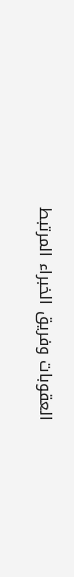العقوبات وفريق الخبراء المرتبط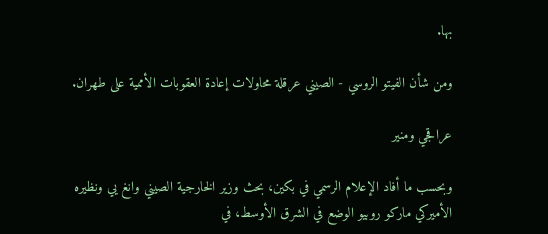بها.

ومن شأن الفيتو الروسي - الصيني عرقلة محاولات إعادة العقوبات الأممية على طهران.

عراقجي ومنير

وبحسب ما أفاد الإعلام الرسمي في بكين، بحث وزير الخارجية الصيني وانغ يي ونظيره الأميركي ماركو روبيو الوضع في الشرق الأوسط، في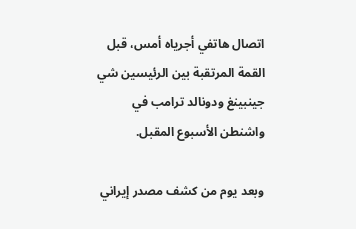اتصال هاتفي أجرياه أمس، قبل القمة المرتقبة بين الرئيسين شي جينبينغ ودونالد ترامب في واشنطن الأسبوع المقبل.

وبعد يوم من كشف مصدر إيراني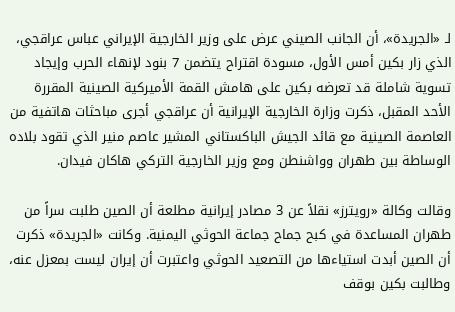لـ «الجريدة»، أن الجانب الصيني عرض على وزير الخارجية الإيراني عباس عراقجي، الذي زار بكين أمس الأول، مسودة اقتراح يتضمن 7 بنود لإنهاء الحرب وإيجاد تسوية شاملة قد تعرضه بكين على هامش القمة الأميركية الصينية المقررة الأحد المقبل، ذكرت وزارة الخارجية الإيرانية أن عراقجي أجرى مباحثات هاتفية من العاصمة الصينية مع قائد الجيش الباكستاني المشير عاصم منير الذي تقود بلاده الوساطة بين طهران وواشنطن ومع وزير الخارجية التركي هاكان فيدان.

وقالت وكالة «رويترز» نقلاً عن 3 مصادر إيرانية مطلعة أن الصين طلبت سراً من طهران المساعدة في كبح جماح جماعة الحوثي اليمنية. وكانت «الجريدة» ذكرت أن الصين أبدت استياءها من التصعيد الحوثي واعتبرت أن إيران ليست بمعزل عنه، وطالبت بكين بوقف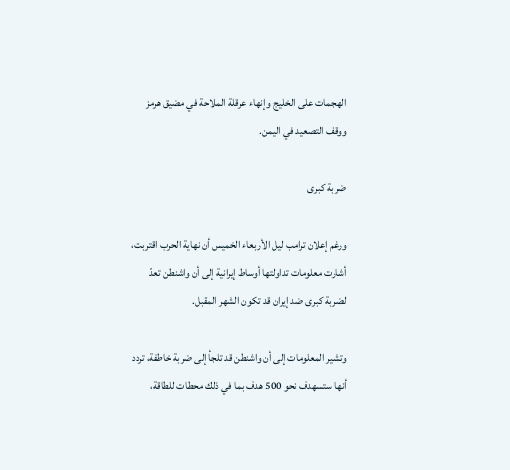الهجمات على الخليج وإنهاء عرقلة الملاحة في مضيق هرمز ووقف التصعيد في اليمن.

ضربة كبرى

ورغم إعلان ترامب ليل الأربعاء الخميس أن نهاية الحرب اقتربت، أشارت معلومات تداولتها أوساط إيرانية إلى أن واشنطن تعدّ لضربة كبرى ضد إيران قد تكون الشهر المقبل.

وتشير المعلومات إلى أن واشنطن قد تلجأ إلى ضربة خاطفة، تردد أنها ستسهدف نحو 500 هدف بما في ذلك محطات للطاقة،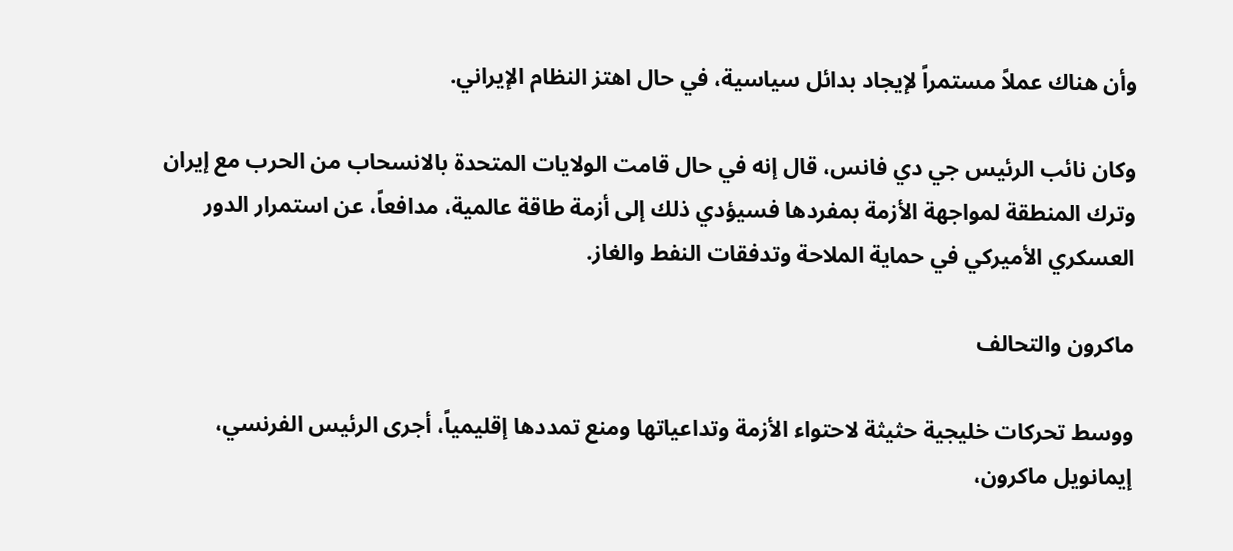وأن هناك عملاً مستمراً لإيجاد بدائل سياسية، في حال اهتز النظام الإيراني.

وكان نائب الرئيس جي دي فانس، قال إنه في حال قامت الولايات المتحدة بالانسحاب من الحرب مع إيران وترك المنطقة لمواجهة الأزمة بمفردها فسيؤدي ذلك إلى أزمة طاقة عالمية، مدافعاً، عن استمرار الدور العسكري الأميركي في حماية الملاحة وتدفقات النفط والغاز.

ماكرون والتحالف

ووسط تحركات خليجية حثيثة لاحتواء الأزمة وتداعياتها ومنع تمددها إقليمياً، أجرى الرئيس الفرنسي، إيمانويل ماكرون،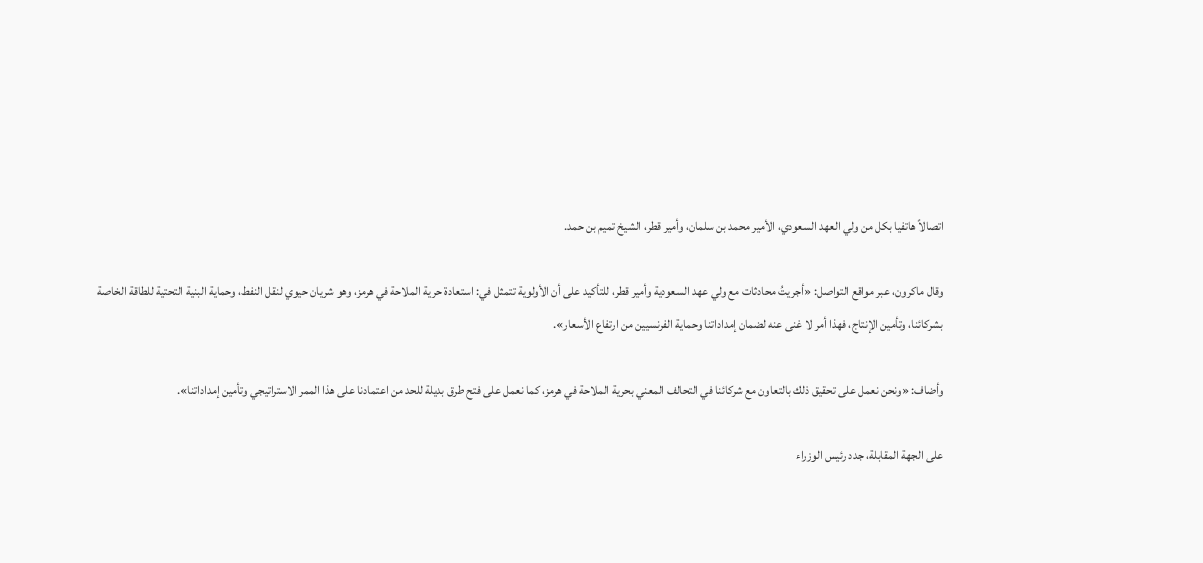اتصالاً هاتفيا بكل من ولي العهد السعودي، الأمير محمد بن سلمان، وأمير قطر، الشيخ تميم بن حمد.

وقال ماكرون، عبر مواقع التواصل: «أجريتُ محادثات مع ولي عهد السعودية وأمير قطر، للتأكيد على أن الأولوية تتمثل في: استعادة حرية الملاحة في هرمز، وهو شريان حيوي لنقل النفط، وحماية البنية التحتية للطاقة الخاصة بشركائنا، وتأمين الإنتاج، فهذا أمر لا غنى عنه لضمان إمداداتنا وحماية الفرنسيين من ارتفاع الأسعار».

وأضاف: «ونحن نعمل على تحقيق ذلك بالتعاون مع شركائنا في التحالف المعني بحرية الملاحة في هرمز، كما نعمل على فتح طرق بديلة للحد من اعتمادنا على هذا الممر الاستراتيجي وتأمين إمداداتنا».

على الجهة المقابلة، جدد رئيس الوزراء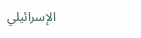الإسرائيلي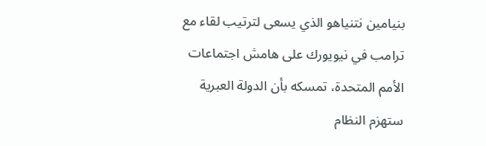بنيامين نتنياهو الذي يسعى لترتيب لقاء مع ترامب في نيويورك على هامش اجتماعات الأمم المتحدة، تمسكه بأن الدولة العبرية ستهزم النظام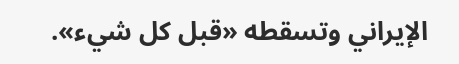الإيراني وتسقطه «قبل كل شيء».